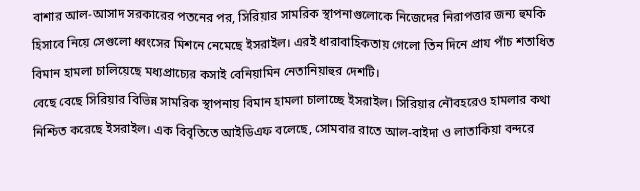বাশার আল-আসাদ সরকারের পতনের পর, সিরিয়ার সামরিক স্থাপনাগুলোকে নিজেদের নিরাপত্তার জন্য হুমকি হিসাবে নিয়ে সেগুলো ধ্বংসের মিশনে নেমেছে ইসরাইল। এরই ধারাবাহিকতায় গেলো তিন দিনে প্রায পাঁচ শতাধিত বিমান হামলা চালিয়েছে মধ্যপ্রাচ্যের কসাই বেনিয়ামিন নেতানিয়াহুর দেশটি।
বেছে বেছে সিরিয়ার বিভিন্ন সামরিক স্থাপনায় বিমান হামলা চালাচ্ছে ইসরাইল। সিরিয়ার নৌবহরেও হামলার কথা নিশ্চিত করেছে ইসরাইল। এক বিবৃতিতে আইডিএফ বলেছে, সোমবার রাতে আল-বাইদা ও লাতাকিয়া বন্দরে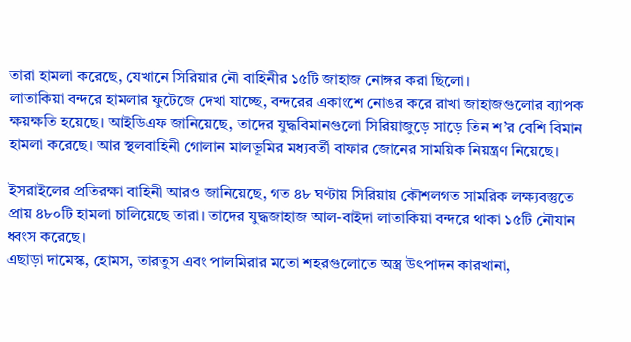তারা হামলা করেছে, যেখানে সিরিয়ার নৌ বাহিনীর ১৫টি জাহাজ নোঙ্গর করা ছিলো।
লাতাকিয়া বন্দরে হামলার ফুটেজে দেখা যাচ্ছে, বন্দরের একাংশে নোঙর করে রাখা জাহাজগুলোর ব্যাপক ক্ষয়ক্ষতি হয়েছে। আইডিএফ জানিয়েছে, তাদের যুদ্ধবিমানগুলো সিরিয়াজুড়ে সাড়ে তিন শ’র বেশি বিমান হামলা করেছে। আর স্থলবাহিনী গোলান মালভূমির মধ্যবর্তী বাফার জোনের সাময়িক নিয়ন্ত্রণ নিয়েছে।

ইসরাইলের প্রতিরক্ষা বাহিনী আরও জানিয়েছে, গত ৪৮ ঘণ্টায় সিরিয়ায় কৌশলগত সামরিক লক্ষ্যবস্তুতে প্রায় ৪৮০টি হামলা চালিয়েছে তারা। তাদের যুদ্ধজাহাজ আল-বাইদা লাতাকিয়া বন্দরে থাকা ১৫টি নৌযান ধ্বংস করেছে।
এছাড়া দামেস্ক, হোমস, তারতুস এবং পালমিরার মতো শহরগুলোতে অস্ত্র উৎপাদন কারখানা,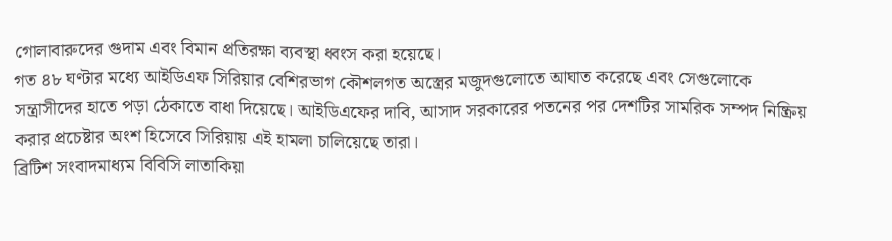গোলাবারুদের গুদাম এবং বিমান প্রতিরক্ষা ব্যবস্থা ধ্বংস করা হয়েছে।
গত ৪৮ ঘণ্টার মধ্যে আইডিএফ সিরিয়ার বেশিরভাগ কৌশলগত অস্ত্রের মজুদগুলোতে আঘাত করেছে এবং সেগুলোকে সন্ত্রাসীদের হাতে পড়া ঠেকাতে বাধা দিয়েছে। আইডিএফের দাবি, আসাদ সরকারের পতনের পর দেশটির সামরিক সম্পদ নিষ্ক্রিয় করার প্রচেষ্টার অংশ হিসেবে সিরিয়ায় এই হামলা চালিয়েছে তারা।
ব্রিটিশ সংবাদমাধ্যম বিবিসি লাতাকিয়া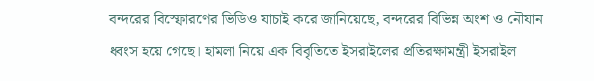বন্দরের বিস্ফোরণের ভিডিও যাচাই করে জানিয়েছে, বন্দরের বিভিন্ন অংশ ও নৌযান ধ্বংস হয়ে গেছে। হামলা নিয়ে এক বিবৃতিতে ইসরাইলের প্রতিরক্ষামন্ত্রী ইসরাইল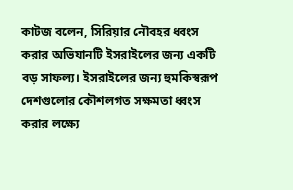কাটজ বলেন, সিরিয়ার নৌবহর ধ্বংস করার অভিযানটি ইসরাইলের জন্য একটি বড় সাফল্য। ইসরাইলের জন্য হুমকিস্বরূপ দেশগুলোর কৌশলগত সক্ষমতা ধ্বংস করার লক্ষ্যে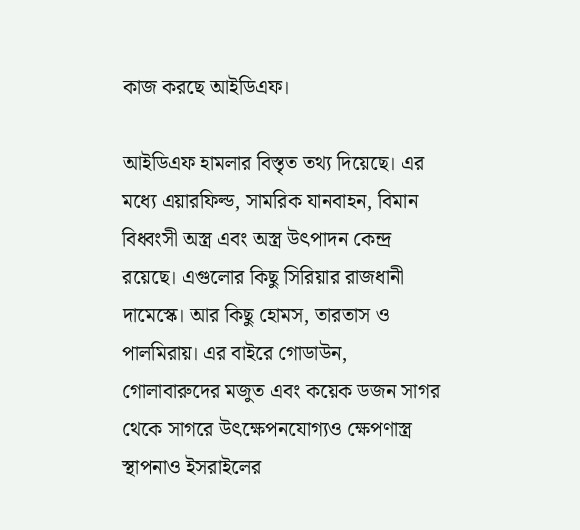কাজ করছে আইডিএফ।

আইডিএফ হামলার বিস্তৃত তথ্য দিয়েছে। এর মধ্যে এয়ারফিল্ড, সামরিক যানবাহন, বিমান বিধ্বংসী অস্ত্র এবং অস্ত্র উৎপাদন কেন্দ্র রয়েছে। এগুলোর কিছু সিরিয়ার রাজধানী দামেস্কে। আর কিছু হোমস, তারতাস ও পালমিরায়। এর বাইরে গোডাউন, গোলাবারুদের মজুত এবং কয়েক ডজন সাগর থেকে সাগরে উৎক্ষেপনযোগ্যও ক্ষেপণাস্ত্র স্থাপনাও ইসরাইলের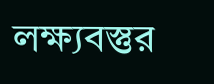লক্ষ্যবস্তুর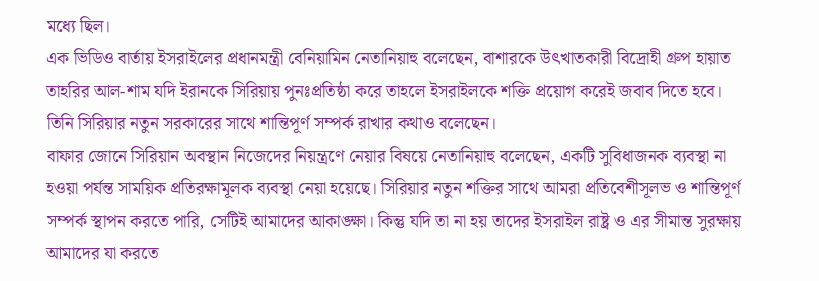মধ্যে ছিল।
এক ভিডিও বার্তায় ইসরাইলের প্রধানমন্ত্রী বেনিয়ামিন নেতানিয়াহু বলেছেন, বাশারকে উৎখাতকারী বিদ্রোহী গ্রুপ হায়াত তাহরির আল-শাম যদি ইরানকে সিরিয়ায় পুনঃপ্রতিষ্ঠা করে তাহলে ইসরাইলকে শক্তি প্রয়োগ করেই জবাব দিতে হবে। তিনি সিরিয়ার নতুন সরকারের সাথে শান্তিপূর্ণ সম্পর্ক রাখার কথাও বলেছেন।
বাফার জোনে সিরিয়ান অবস্থান নিজেদের নিয়ন্ত্রণে নেয়ার বিষয়ে নেতানিয়াহু বলেছেন, একটি সুবিধাজনক ব্যবস্থা না হওয়া পর্যন্ত সাময়িক প্রতিরক্ষামূলক ব্যবস্থা নেয়া হয়েছে। সিরিয়ার নতুন শক্তির সাথে আমরা প্রতিবেশীসূলভ ও শান্তিপূর্ণ সম্পর্ক স্থাপন করতে পারি, সেটিই আমাদের আকাঙ্ক্ষা। কিন্তু যদি তা না হয় তাদের ইসরাইল রাষ্ট্র ও এর সীমান্ত সুরক্ষায় আমাদের যা করতে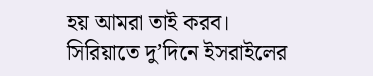হয় আমরা তাই করব।
সিরিয়াতে দু’দিনে ইসরাইলের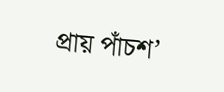প্রায় পাঁচশ’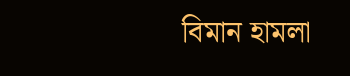বিমান হামলা